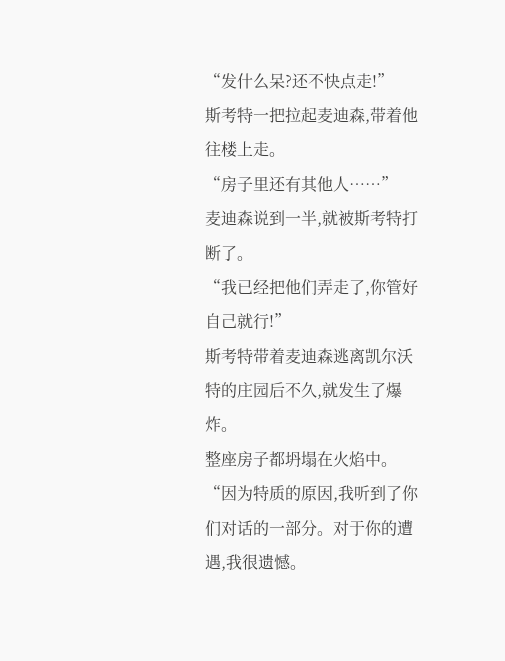“发什么呆?还不快点走!”
斯考特一把拉起麦迪森,带着他往楼上走。
“房子里还有其他人……”
麦迪森说到一半,就被斯考特打断了。
“我已经把他们弄走了,你管好自己就行!”
斯考特带着麦迪森逃离凯尔沃特的庄园后不久,就发生了爆炸。
整座房子都坍塌在火焰中。
“因为特质的原因,我听到了你们对话的一部分。对于你的遭遇,我很遗憾。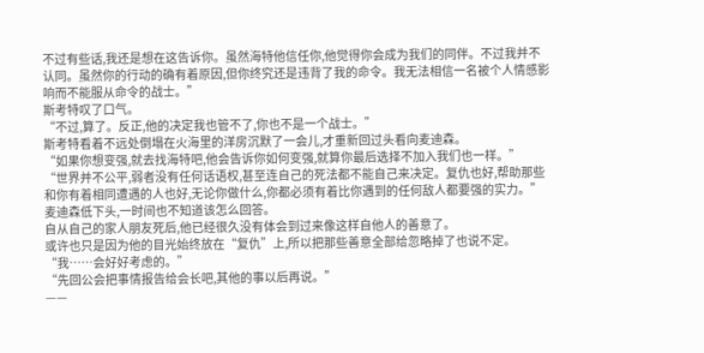不过有些话,我还是想在这告诉你。虽然海特他信任你,他觉得你会成为我们的同伴。不过我并不认同。虽然你的行动的确有着原因,但你终究还是违背了我的命令。我无法相信一名被个人情感影响而不能服从命令的战士。”
斯考特叹了口气。
“不过,算了。反正,他的决定我也管不了,你也不是一个战士。”
斯考特看着不远处倒塌在火海里的洋房沉默了一会儿,才重新回过头看向麦迪森。
“如果你想变强,就去找海特吧,他会告诉你如何变强,就算你最后选择不加入我们也一样。”
“世界并不公平,弱者没有任何话语权,甚至连自己的死法都不能自己来决定。复仇也好,帮助那些和你有着相同遭遇的人也好,无论你做什么,你都必须有着比你遇到的任何敌人都要强的实力。”
麦迪森低下头,一时间也不知道该怎么回答。
自从自己的家人朋友死后,他已经很久没有体会到过来像这样自他人的善意了。
或许也只是因为他的目光始终放在“复仇”上,所以把那些善意全部给忽略掉了也说不定。
“我……会好好考虑的。”
“先回公会把事情报告给会长吧,其他的事以后再说。”
——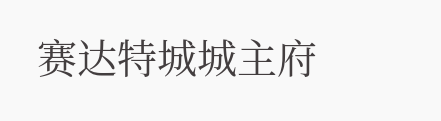赛达特城城主府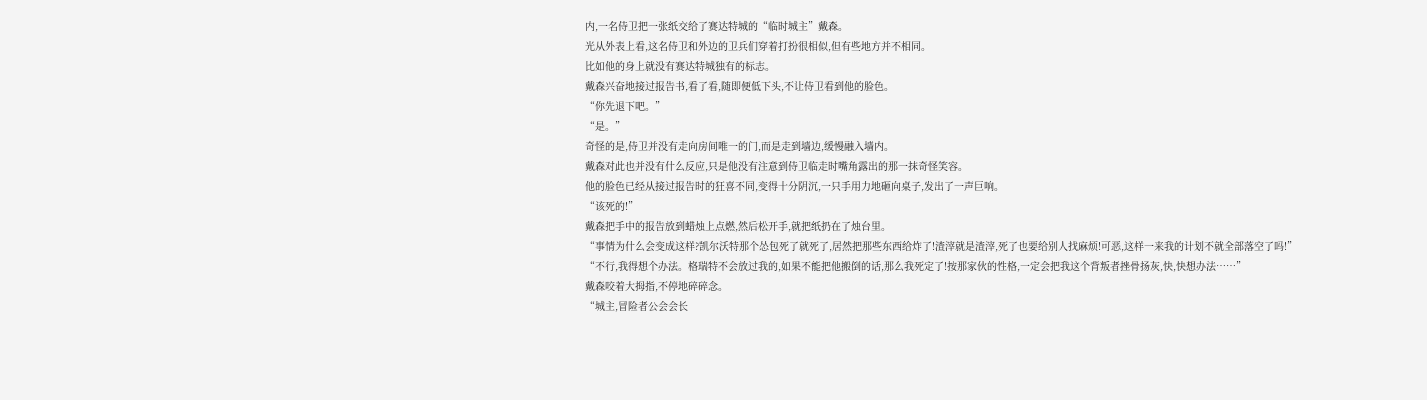内,一名侍卫把一张纸交给了赛达特城的“临时城主”戴森。
光从外表上看,这名侍卫和外边的卫兵们穿着打扮很相似,但有些地方并不相同。
比如他的身上就没有赛达特城独有的标志。
戴森兴奋地接过报告书,看了看,随即便低下头,不让侍卫看到他的脸色。
“你先退下吧。”
“是。”
奇怪的是,侍卫并没有走向房间唯一的门,而是走到墙边,缓慢融入墙内。
戴森对此也并没有什么反应,只是他没有注意到侍卫临走时嘴角露出的那一抹奇怪笑容。
他的脸色已经从接过报告时的狂喜不同,变得十分阴沉,一只手用力地砸向桌子,发出了一声巨响。
“该死的!”
戴森把手中的报告放到蜡烛上点燃,然后松开手,就把纸扔在了烛台里。
“事情为什么会变成这样?凯尔沃特那个怂包死了就死了,居然把那些东西给炸了!渣滓就是渣滓,死了也要给别人找麻烦!可恶,这样一来我的计划不就全部落空了吗!”
“不行,我得想个办法。格瑞特不会放过我的,如果不能把他搬倒的话,那么我死定了!按那家伙的性格,一定会把我这个背叛者挫骨扬灰,快,快想办法……”
戴森咬着大拇指,不停地碎碎念。
“城主,冒险者公会会长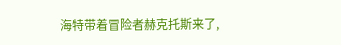海特带着冒险者赫克托斯来了,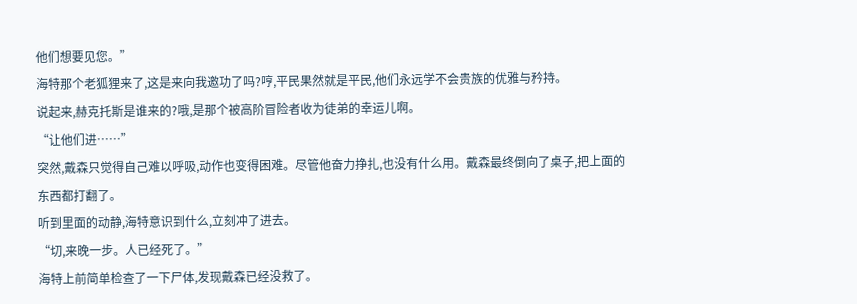他们想要见您。”
海特那个老狐狸来了,这是来向我邀功了吗?哼,平民果然就是平民,他们永远学不会贵族的优雅与矜持。
说起来,赫克托斯是谁来的?哦,是那个被高阶冒险者收为徒弟的幸运儿啊。
“让他们进……”
突然,戴森只觉得自己难以呼吸,动作也变得困难。尽管他奋力挣扎,也没有什么用。戴森最终倒向了桌子,把上面的东西都打翻了。
听到里面的动静,海特意识到什么,立刻冲了进去。
“切,来晚一步。人已经死了。”
海特上前简单检查了一下尸体,发现戴森已经没救了。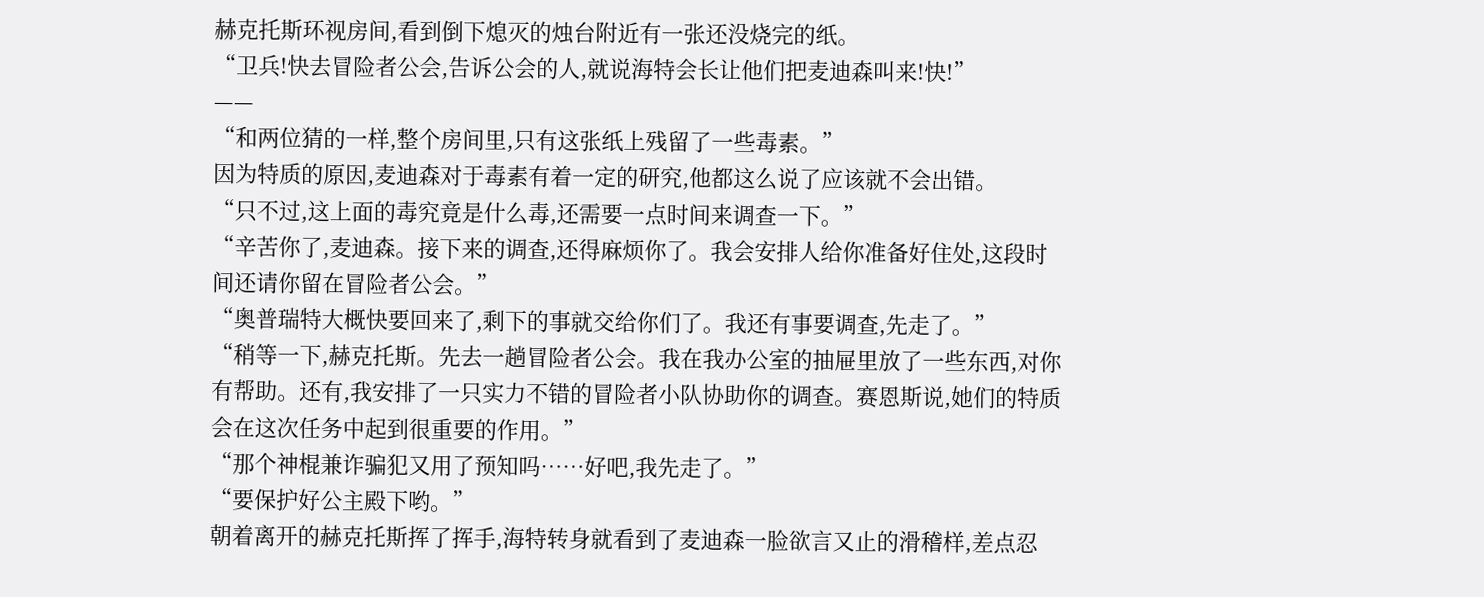赫克托斯环视房间,看到倒下熄灭的烛台附近有一张还没烧完的纸。
“卫兵!快去冒险者公会,告诉公会的人,就说海特会长让他们把麦迪森叫来!快!”
——
“和两位猜的一样,整个房间里,只有这张纸上残留了一些毒素。”
因为特质的原因,麦迪森对于毒素有着一定的研究,他都这么说了应该就不会出错。
“只不过,这上面的毒究竟是什么毒,还需要一点时间来调查一下。”
“辛苦你了,麦迪森。接下来的调查,还得麻烦你了。我会安排人给你准备好住处,这段时间还请你留在冒险者公会。”
“奥普瑞特大概快要回来了,剩下的事就交给你们了。我还有事要调查,先走了。”
“稍等一下,赫克托斯。先去一趟冒险者公会。我在我办公室的抽屉里放了一些东西,对你有帮助。还有,我安排了一只实力不错的冒险者小队协助你的调查。赛恩斯说,她们的特质会在这次任务中起到很重要的作用。”
“那个神棍兼诈骗犯又用了预知吗……好吧,我先走了。”
“要保护好公主殿下哟。”
朝着离开的赫克托斯挥了挥手,海特转身就看到了麦迪森一脸欲言又止的滑稽样,差点忍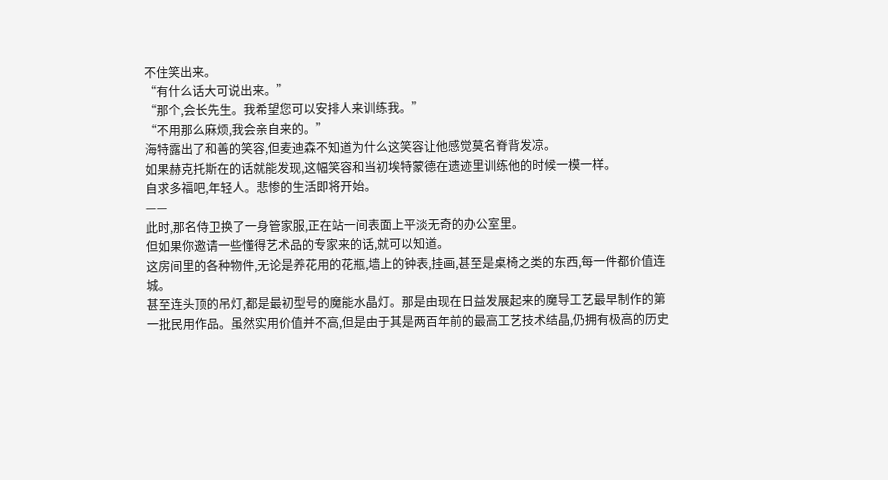不住笑出来。
“有什么话大可说出来。”
“那个,会长先生。我希望您可以安排人来训练我。”
“不用那么麻烦,我会亲自来的。”
海特露出了和善的笑容,但麦迪森不知道为什么这笑容让他感觉莫名脊背发凉。
如果赫克托斯在的话就能发现,这幅笑容和当初埃特蒙德在遗迹里训练他的时候一模一样。
自求多福吧,年轻人。悲惨的生活即将开始。
——
此时,那名侍卫换了一身管家服,正在站一间表面上平淡无奇的办公室里。
但如果你邀请一些懂得艺术品的专家来的话,就可以知道。
这房间里的各种物件,无论是养花用的花瓶,墙上的钟表,挂画,甚至是桌椅之类的东西,每一件都价值连城。
甚至连头顶的吊灯,都是最初型号的魔能水晶灯。那是由现在日益发展起来的魔导工艺最早制作的第一批民用作品。虽然实用价值并不高,但是由于其是两百年前的最高工艺技术结晶,仍拥有极高的历史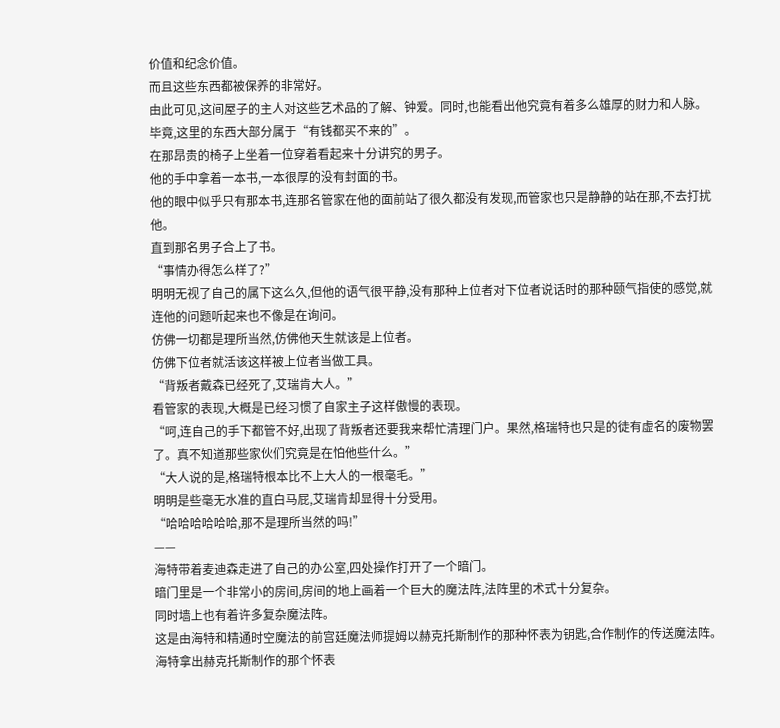价值和纪念价值。
而且这些东西都被保养的非常好。
由此可见,这间屋子的主人对这些艺术品的了解、钟爱。同时,也能看出他究竟有着多么雄厚的财力和人脉。
毕竟,这里的东西大部分属于“有钱都买不来的”。
在那昂贵的椅子上坐着一位穿着看起来十分讲究的男子。
他的手中拿着一本书,一本很厚的没有封面的书。
他的眼中似乎只有那本书,连那名管家在他的面前站了很久都没有发现,而管家也只是静静的站在那,不去打扰他。
直到那名男子合上了书。
“事情办得怎么样了?”
明明无视了自己的属下这么久,但他的语气很平静,没有那种上位者对下位者说话时的那种颐气指使的感觉,就连他的问题听起来也不像是在询问。
仿佛一切都是理所当然,仿佛他天生就该是上位者。
仿佛下位者就活该这样被上位者当做工具。
“背叛者戴森已经死了,艾瑞肯大人。”
看管家的表现,大概是已经习惯了自家主子这样傲慢的表现。
“呵,连自己的手下都管不好,出现了背叛者还要我来帮忙清理门户。果然,格瑞特也只是的徒有虚名的废物罢了。真不知道那些家伙们究竟是在怕他些什么。”
“大人说的是,格瑞特根本比不上大人的一根毫毛。”
明明是些毫无水准的直白马屁,艾瑞肯却显得十分受用。
“哈哈哈哈哈哈,那不是理所当然的吗!”
——
海特带着麦迪森走进了自己的办公室,四处操作打开了一个暗门。
暗门里是一个非常小的房间,房间的地上画着一个巨大的魔法阵,法阵里的术式十分复杂。
同时墙上也有着许多复杂魔法阵。
这是由海特和精通时空魔法的前宫廷魔法师提姆以赫克托斯制作的那种怀表为钥匙,合作制作的传送魔法阵。
海特拿出赫克托斯制作的那个怀表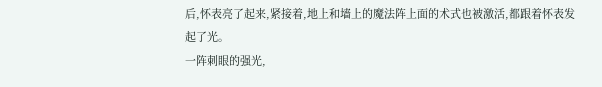后,怀表亮了起来,紧接着,地上和墙上的魔法阵上面的术式也被激活,都跟着怀表发起了光。
一阵刺眼的强光,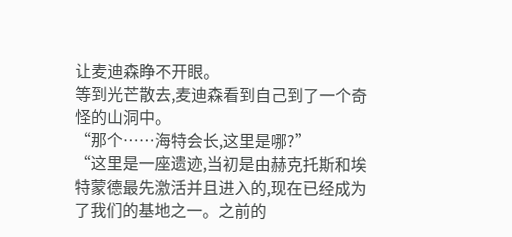让麦迪森睁不开眼。
等到光芒散去,麦迪森看到自己到了一个奇怪的山洞中。
“那个……海特会长,这里是哪?”
“这里是一座遗迹,当初是由赫克托斯和埃特蒙德最先激活并且进入的,现在已经成为了我们的基地之一。之前的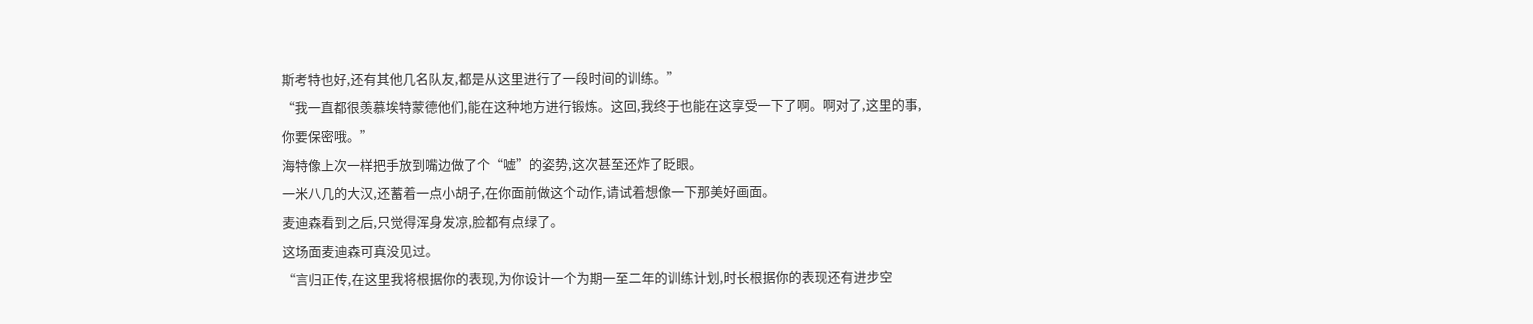斯考特也好,还有其他几名队友,都是从这里进行了一段时间的训练。”
“我一直都很羡慕埃特蒙德他们,能在这种地方进行锻炼。这回,我终于也能在这享受一下了啊。啊对了,这里的事,你要保密哦。”
海特像上次一样把手放到嘴边做了个“嘘”的姿势,这次甚至还炸了眨眼。
一米八几的大汉,还蓄着一点小胡子,在你面前做这个动作,请试着想像一下那美好画面。
麦迪森看到之后,只觉得浑身发凉,脸都有点绿了。
这场面麦迪森可真没见过。
“言归正传,在这里我将根据你的表现,为你设计一个为期一至二年的训练计划,时长根据你的表现还有进步空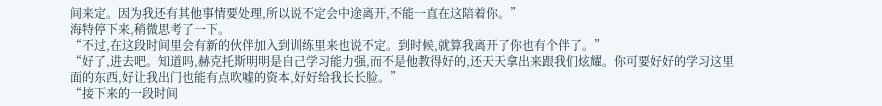间来定。因为我还有其他事情要处理,所以说不定会中途离开,不能一直在这陪着你。”
海特停下来,稍微思考了一下。
“不过,在这段时间里会有新的伙伴加入到训练里来也说不定。到时候,就算我离开了你也有个伴了。”
“好了,进去吧。知道吗,赫克托斯明明是自己学习能力强,而不是他教得好的,还天天拿出来跟我们炫耀。你可要好好的学习这里面的东西,好让我出门也能有点吹嘘的资本,好好给我长长脸。”
“接下来的一段时间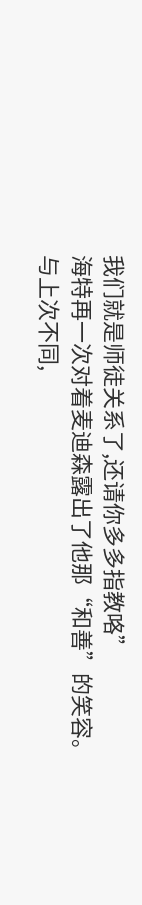我们就是师徒关系了,还请你多多指教咯”
海特再一次对着麦迪森露出了他那“和善”的笑容。
与上次不同,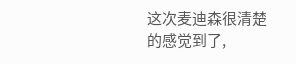这次麦迪森很清楚的感觉到了,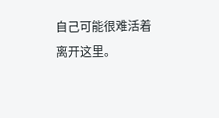自己可能很难活着离开这里。